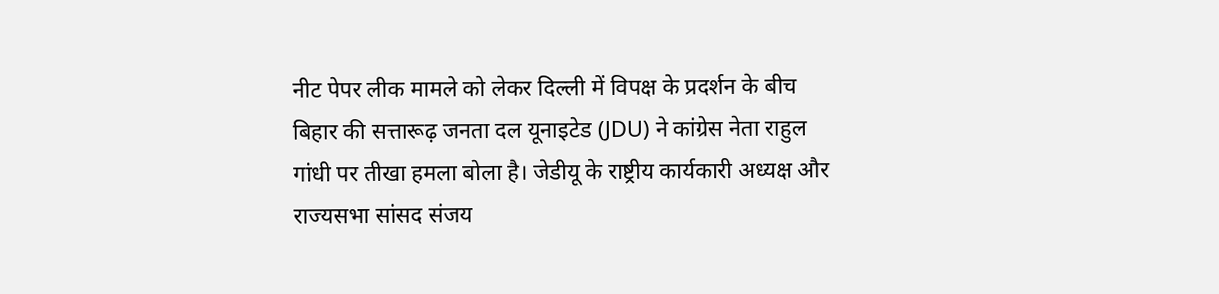नीट पेपर लीक मामले को लेकर दिल्ली में विपक्ष के प्रदर्शन के बीच बिहार की सत्तारूढ़ जनता दल यूनाइटेड (JDU) ने कांग्रेस नेता राहुल गांधी पर तीखा हमला बोला है। जेडीयू के राष्ट्रीय कार्यकारी अध्यक्ष और राज्यसभा सांसद संजय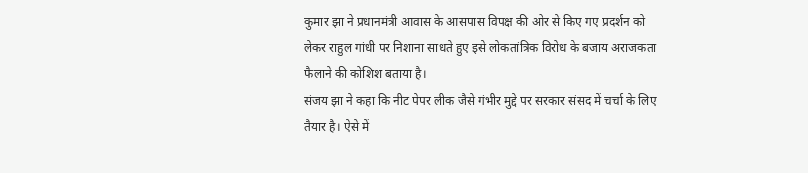कुमार झा ने प्रधानमंत्री आवास के आसपास विपक्ष की ओर से किए गए प्रदर्शन को लेकर राहुल गांधी पर निशाना साधते हुए इसे लोकतांत्रिक विरोध के बजाय अराजकता फैलाने की कोशिश बताया है।
संजय झा ने कहा कि नीट पेपर लीक जैसे गंभीर मुद्दे पर सरकार संसद में चर्चा के लिए तैयार है। ऐसे में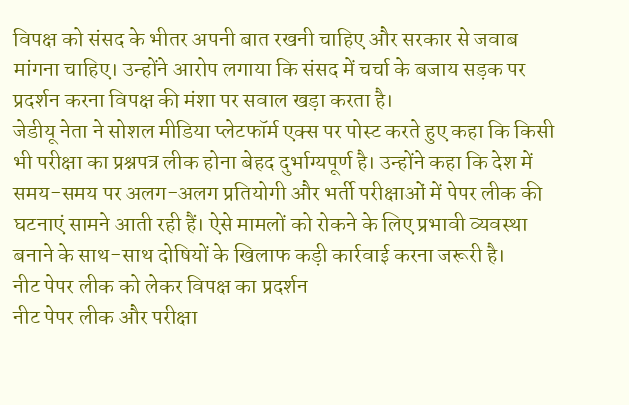विपक्ष को संसद के भीतर अपनी बात रखनी चाहिए और सरकार से जवाब मांगना चाहिए। उन्होंने आरोप लगाया कि संसद में चर्चा के बजाय सड़क पर प्रदर्शन करना विपक्ष की मंशा पर सवाल खड़ा करता है।
जेडीयू नेता ने सोशल मीडिया प्लेटफॉर्म एक्स पर पोस्ट करते हुए कहा कि किसी भी परीक्षा का प्रश्नपत्र लीक होना बेहद दुर्भाग्यपूर्ण है। उन्होंने कहा कि देश में समय-समय पर अलग-अलग प्रतियोगी और भर्ती परीक्षाओं में पेपर लीक की घटनाएं सामने आती रही हैं। ऐसे मामलों को रोकने के लिए प्रभावी व्यवस्था बनाने के साथ-साथ दोषियों के खिलाफ कड़ी कार्रवाई करना जरूरी है।
नीट पेपर लीक को लेकर विपक्ष का प्रदर्शन
नीट पेपर लीक और परीक्षा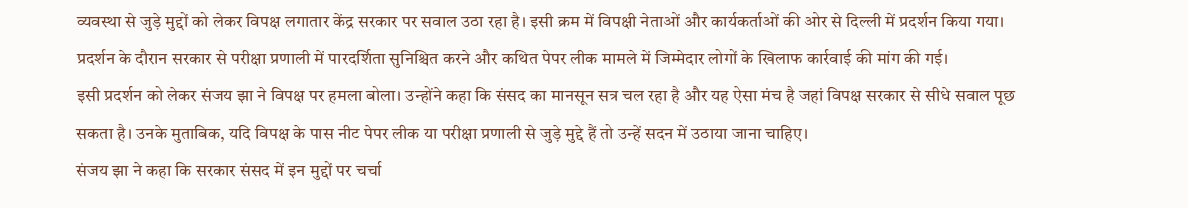व्यवस्था से जुड़े मुद्दों को लेकर विपक्ष लगातार केंद्र सरकार पर सवाल उठा रहा है। इसी क्रम में विपक्षी नेताओं और कार्यकर्ताओं की ओर से दिल्ली में प्रदर्शन किया गया। प्रदर्शन के दौरान सरकार से परीक्षा प्रणाली में पारदर्शिता सुनिश्चित करने और कथित पेपर लीक मामले में जिम्मेदार लोगों के खिलाफ कार्रवाई की मांग की गई।
इसी प्रदर्शन को लेकर संजय झा ने विपक्ष पर हमला बोला। उन्होंने कहा कि संसद का मानसून सत्र चल रहा है और यह ऐसा मंच है जहां विपक्ष सरकार से सीधे सवाल पूछ सकता है। उनके मुताबिक, यदि विपक्ष के पास नीट पेपर लीक या परीक्षा प्रणाली से जुड़े मुद्दे हैं तो उन्हें सदन में उठाया जाना चाहिए।
संजय झा ने कहा कि सरकार संसद में इन मुद्दों पर चर्चा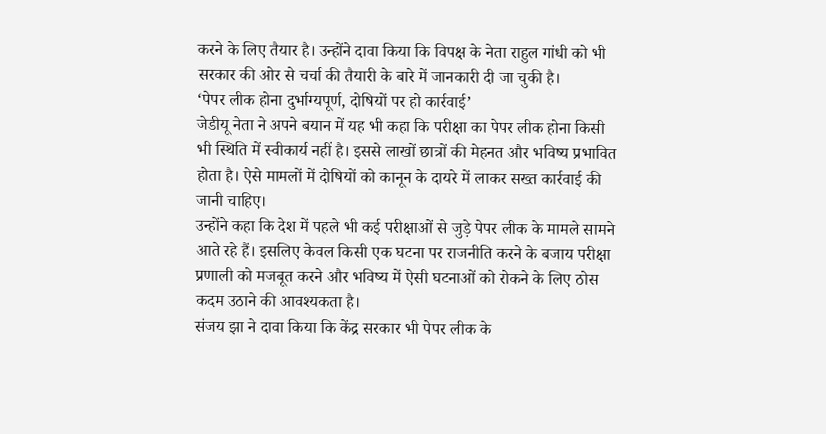करने के लिए तैयार है। उन्होंने दावा किया कि विपक्ष के नेता राहुल गांधी को भी सरकार की ओर से चर्चा की तैयारी के बारे में जानकारी दी जा चुकी है।
‘पेपर लीक होना दुर्भाग्यपूर्ण, दोषियों पर हो कार्रवाई’
जेडीयू नेता ने अपने बयान में यह भी कहा कि परीक्षा का पेपर लीक होना किसी भी स्थिति में स्वीकार्य नहीं है। इससे लाखों छात्रों की मेहनत और भविष्य प्रभावित होता है। ऐसे मामलों में दोषियों को कानून के दायरे में लाकर सख्त कार्रवाई की जानी चाहिए।
उन्होंने कहा कि देश में पहले भी कई परीक्षाओं से जुड़े पेपर लीक के मामले सामने आते रहे हैं। इसलिए केवल किसी एक घटना पर राजनीति करने के बजाय परीक्षा प्रणाली को मजबूत करने और भविष्य में ऐसी घटनाओं को रोकने के लिए ठोस कदम उठाने की आवश्यकता है।
संजय झा ने दावा किया कि केंद्र सरकार भी पेपर लीक के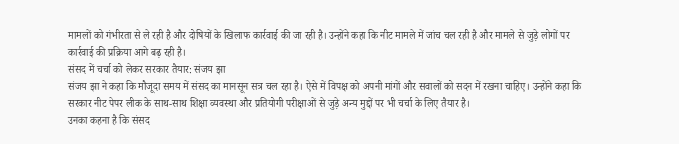मामलों को गंभीरता से ले रही है और दोषियों के खिलाफ कार्रवाई की जा रही है। उन्होंने कहा कि नीट मामले में जांच चल रही है और मामले से जुड़े लोगों पर कार्रवाई की प्रक्रिया आगे बढ़ रही है।
संसद में चर्चा को लेकर सरकार तैयार: संजय झा
संजय झा ने कहा कि मौजूदा समय में संसद का मानसून सत्र चल रहा है। ऐसे में विपक्ष को अपनी मांगों और सवालों को सदन में रखना चाहिए। उन्होंने कहा कि सरकार नीट पेपर लीक के साथ-साथ शिक्षा व्यवस्था और प्रतियोगी परीक्षाओं से जुड़े अन्य मुद्दों पर भी चर्चा के लिए तैयार है।
उनका कहना है कि संसद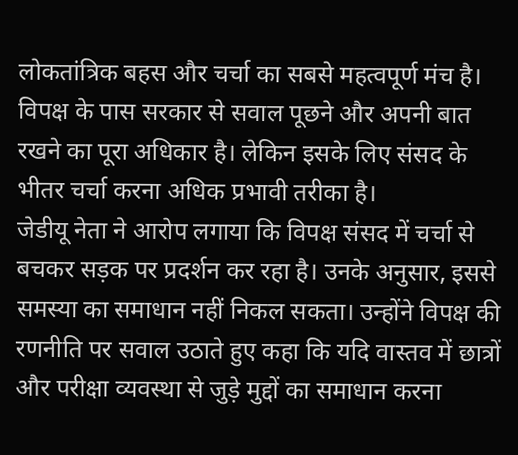लोकतांत्रिक बहस और चर्चा का सबसे महत्वपूर्ण मंच है। विपक्ष के पास सरकार से सवाल पूछने और अपनी बात रखने का पूरा अधिकार है। लेकिन इसके लिए संसद के भीतर चर्चा करना अधिक प्रभावी तरीका है।
जेडीयू नेता ने आरोप लगाया कि विपक्ष संसद में चर्चा से बचकर सड़क पर प्रदर्शन कर रहा है। उनके अनुसार, इससे समस्या का समाधान नहीं निकल सकता। उन्होंने विपक्ष की रणनीति पर सवाल उठाते हुए कहा कि यदि वास्तव में छात्रों और परीक्षा व्यवस्था से जुड़े मुद्दों का समाधान करना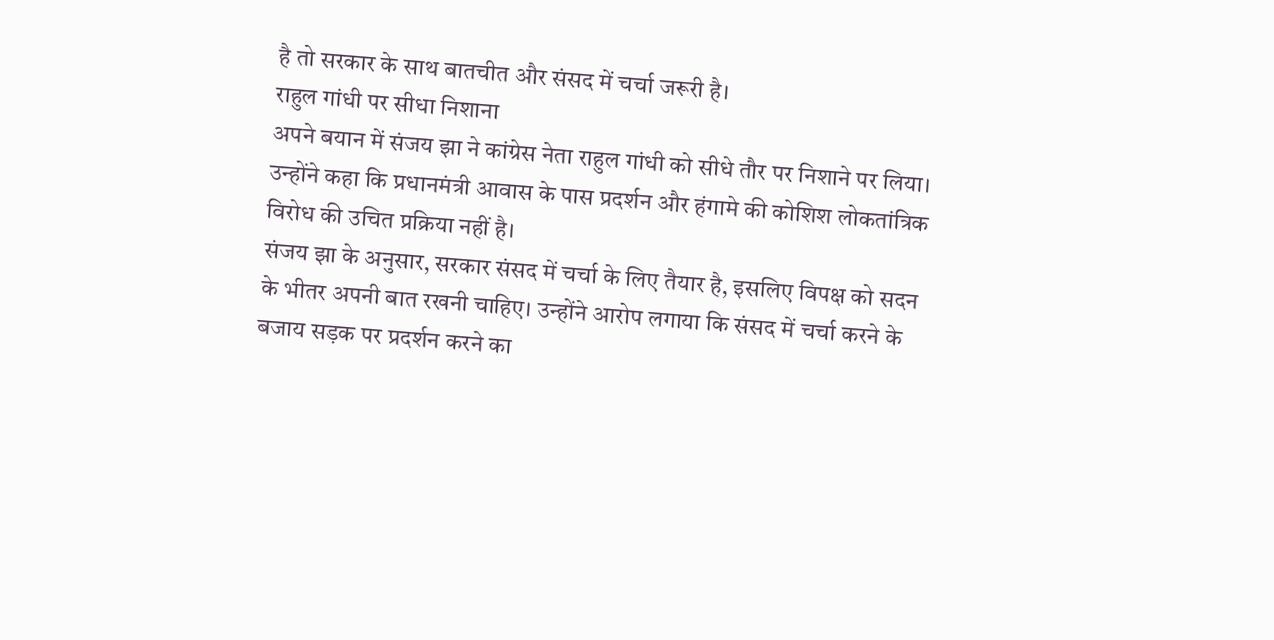है तो सरकार के साथ बातचीत और संसद में चर्चा जरूरी है।
राहुल गांधी पर सीधा निशाना
अपने बयान में संजय झा ने कांग्रेस नेता राहुल गांधी को सीधे तौर पर निशाने पर लिया। उन्होंने कहा कि प्रधानमंत्री आवास के पास प्रदर्शन और हंगामे की कोशिश लोकतांत्रिक विरोध की उचित प्रक्रिया नहीं है।
संजय झा के अनुसार, सरकार संसद में चर्चा के लिए तैयार है, इसलिए विपक्ष को सदन के भीतर अपनी बात रखनी चाहिए। उन्होंने आरोप लगाया कि संसद में चर्चा करने के बजाय सड़क पर प्रदर्शन करने का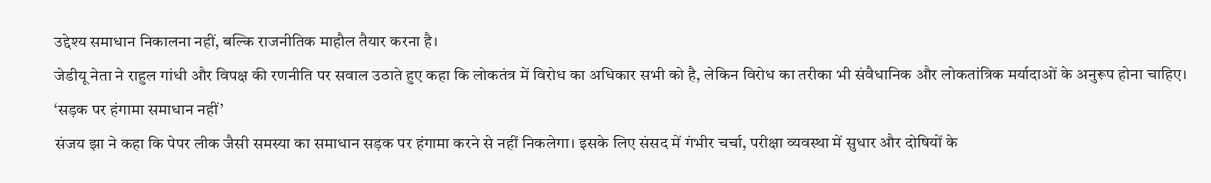उद्देश्य समाधान निकालना नहीं, बल्कि राजनीतिक माहौल तैयार करना है।
जेडीयू नेता ने राहुल गांधी और विपक्ष की रणनीति पर सवाल उठाते हुए कहा कि लोकतंत्र में विरोध का अधिकार सभी को है, लेकिन विरोध का तरीका भी संवैधानिक और लोकतांत्रिक मर्यादाओं के अनुरूप होना चाहिए।
‘सड़क पर हंगामा समाधान नहीं’
संजय झा ने कहा कि पेपर लीक जैसी समस्या का समाधान सड़क पर हंगामा करने से नहीं निकलेगा। इसके लिए संसद में गंभीर चर्चा, परीक्षा व्यवस्था में सुधार और दोषियों के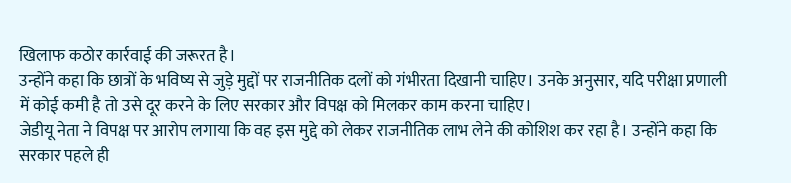खिलाफ कठोर कार्रवाई की जरूरत है।
उन्होंने कहा कि छात्रों के भविष्य से जुड़े मुद्दों पर राजनीतिक दलों को गंभीरता दिखानी चाहिए। उनके अनुसार, यदि परीक्षा प्रणाली में कोई कमी है तो उसे दूर करने के लिए सरकार और विपक्ष को मिलकर काम करना चाहिए।
जेडीयू नेता ने विपक्ष पर आरोप लगाया कि वह इस मुद्दे को लेकर राजनीतिक लाभ लेने की कोशिश कर रहा है। उन्होंने कहा कि सरकार पहले ही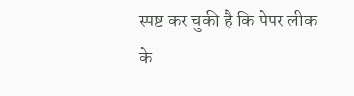स्पष्ट कर चुकी है कि पेपर लीक के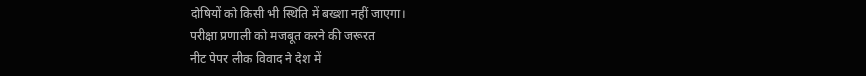दोषियों को किसी भी स्थिति में बख्शा नहीं जाएगा।
परीक्षा प्रणाली को मजबूत करने की जरूरत
नीट पेपर लीक विवाद ने देश में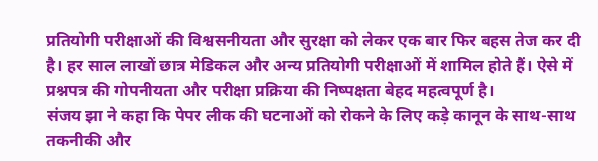प्रतियोगी परीक्षाओं की विश्वसनीयता और सुरक्षा को लेकर एक बार फिर बहस तेज कर दी है। हर साल लाखों छात्र मेडिकल और अन्य प्रतियोगी परीक्षाओं में शामिल होते हैं। ऐसे में प्रश्नपत्र की गोपनीयता और परीक्षा प्रक्रिया की निष्पक्षता बेहद महत्वपूर्ण है।
संजय झा ने कहा कि पेपर लीक की घटनाओं को रोकने के लिए कड़े कानून के साथ-साथ तकनीकी और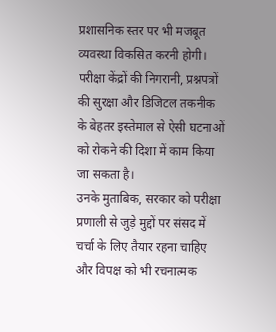प्रशासनिक स्तर पर भी मजबूत व्यवस्था विकसित करनी होगी। परीक्षा केंद्रों की निगरानी, प्रश्नपत्रों की सुरक्षा और डिजिटल तकनीक के बेहतर इस्तेमाल से ऐसी घटनाओं को रोकने की दिशा में काम किया जा सकता है।
उनके मुताबिक, सरकार को परीक्षा प्रणाली से जुड़े मुद्दों पर संसद में चर्चा के लिए तैयार रहना चाहिए और विपक्ष को भी रचनात्मक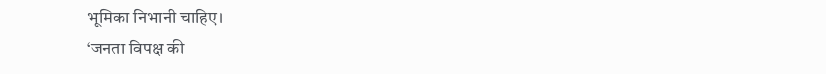भूमिका निभानी चाहिए।
‘जनता विपक्ष की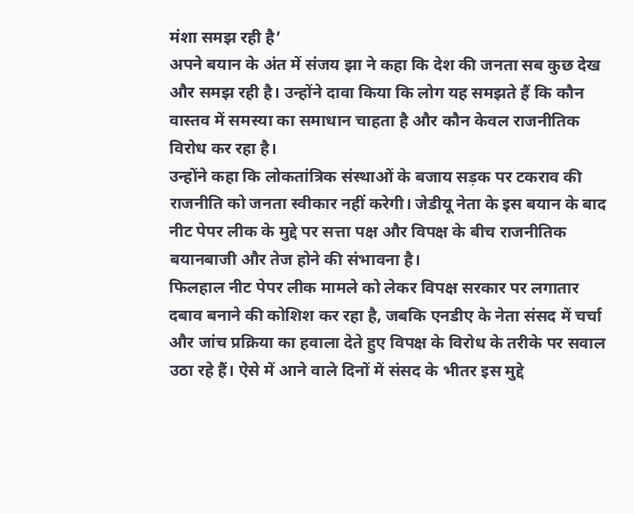मंशा समझ रही है’
अपने बयान के अंत में संजय झा ने कहा कि देश की जनता सब कुछ देख और समझ रही है। उन्होंने दावा किया कि लोग यह समझते हैं कि कौन वास्तव में समस्या का समाधान चाहता है और कौन केवल राजनीतिक विरोध कर रहा है।
उन्होंने कहा कि लोकतांत्रिक संस्थाओं के बजाय सड़क पर टकराव की राजनीति को जनता स्वीकार नहीं करेगी। जेडीयू नेता के इस बयान के बाद नीट पेपर लीक के मुद्दे पर सत्ता पक्ष और विपक्ष के बीच राजनीतिक बयानबाजी और तेज होने की संभावना है।
फिलहाल नीट पेपर लीक मामले को लेकर विपक्ष सरकार पर लगातार दबाव बनाने की कोशिश कर रहा है, जबकि एनडीए के नेता संसद में चर्चा और जांच प्रक्रिया का हवाला देते हुए विपक्ष के विरोध के तरीके पर सवाल उठा रहे हैं। ऐसे में आने वाले दिनों में संसद के भीतर इस मुद्दे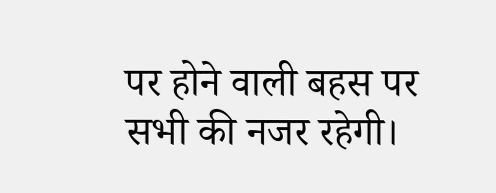पर होने वाली बहस पर सभी की नजर रहेगी।